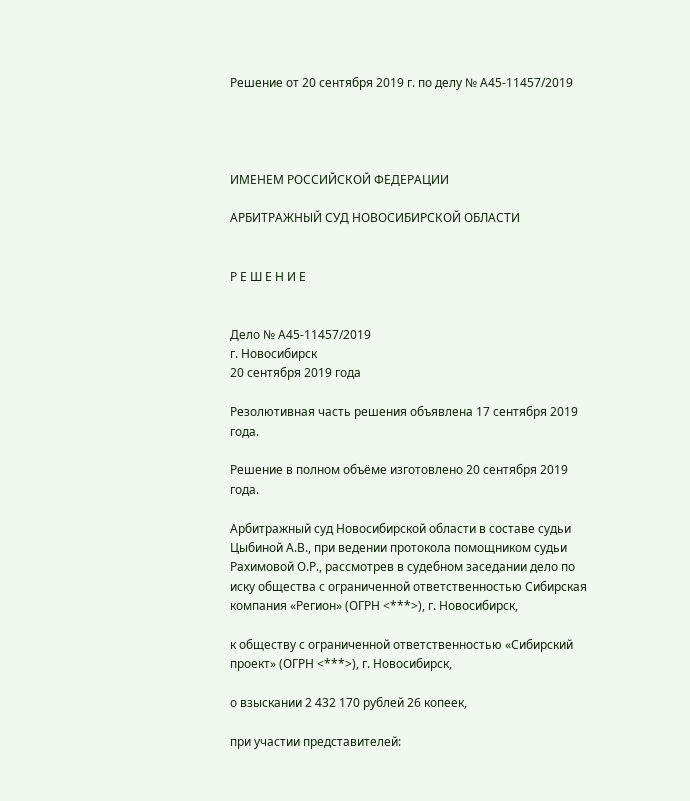Решение от 20 сентября 2019 г. по делу № А45-11457/2019




ИМЕНЕМ РОССИЙСКОЙ ФЕДЕРАЦИИ

АРБИТРАЖНЫЙ СУД НОВОСИБИРСКОЙ ОБЛАСТИ


Р Е Ш Е Н И Е


Дело № А45-11457/2019
г. Новосибирск
20 сентября 2019 года

Резолютивная часть решения объявлена 17 сентября 2019 года.

Решение в полном объёме изготовлено 20 сентября 2019 года.

Арбитражный суд Новосибирской области в составе судьи Цыбиной А.В., при ведении протокола помощником судьи Рахимовой О.Р., рассмотрев в судебном заседании дело по иску общества с ограниченной ответственностью Сибирская компания «Регион» (ОГРН <***>), г. Новосибирск,

к обществу с ограниченной ответственностью «Сибирский проект» (ОГРН <***>), г. Новосибирск,

о взыскании 2 432 170 рублей 26 копеек,

при участии представителей: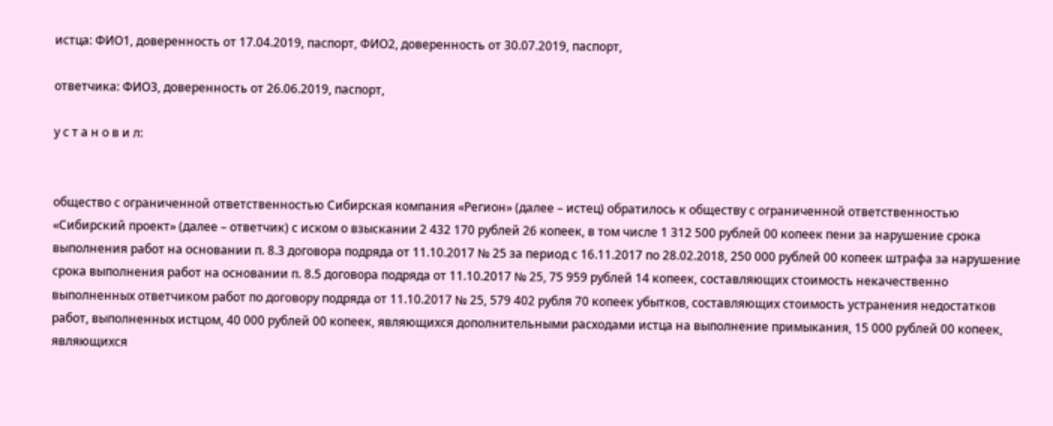истца: ФИО1, доверенность от 17.04.2019, паспорт, ФИО2, доверенность от 30.07.2019, паспорт,

ответчика: ФИО3, доверенность от 26.06.2019, паспорт,

у с т а н о в и л:


общество с ограниченной ответственностью Сибирская компания «Регион» (далее – истец) обратилось к обществу с ограниченной ответственностью «Сибирский проект» (далее – ответчик) с иском о взыскании 2 432 170 рублей 26 копеек, в том числе 1 312 500 рублей 00 копеек пени за нарушение срока выполнения работ на основании п. 8.3 договора подряда от 11.10.2017 № 25 за период с 16.11.2017 по 28.02.2018, 250 000 рублей 00 копеек штрафа за нарушение срока выполнения работ на основании п. 8.5 договора подряда от 11.10.2017 № 25, 75 959 рублей 14 копеек, составляющих стоимость некачественно выполненных ответчиком работ по договору подряда от 11.10.2017 № 25, 579 402 рубля 70 копеек убытков, составляющих стоимость устранения недостатков работ, выполненных истцом, 40 000 рублей 00 копеек, являющихся дополнительными расходами истца на выполнение примыкания, 15 000 рублей 00 копеек, являющихся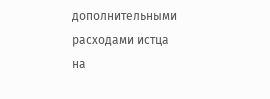дополнительными расходами истца на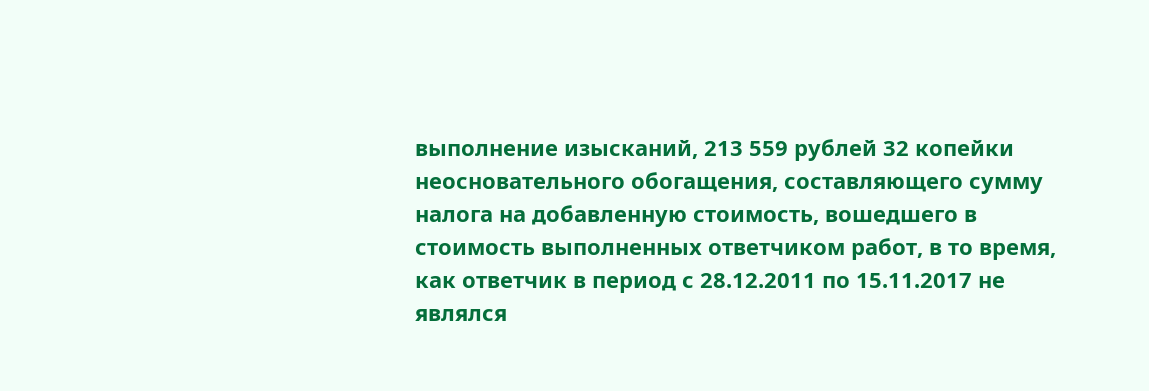выполнение изысканий, 213 559 рублей 32 копейки неосновательного обогащения, составляющего сумму налога на добавленную стоимость, вошедшего в стоимость выполненных ответчиком работ, в то время, как ответчик в период с 28.12.2011 по 15.11.2017 не являлся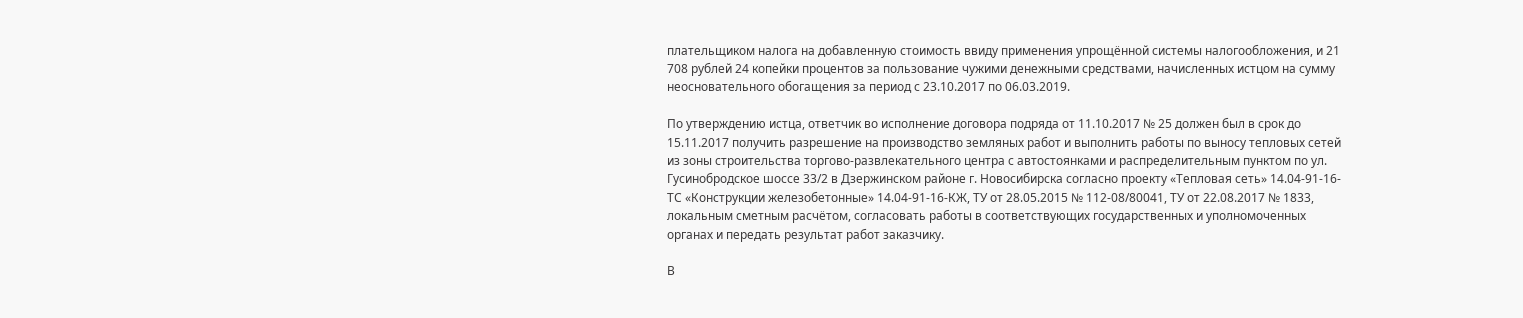плательщиком налога на добавленную стоимость ввиду применения упрощённой системы налогообложения, и 21 708 рублей 24 копейки процентов за пользование чужими денежными средствами, начисленных истцом на сумму неосновательного обогащения за период с 23.10.2017 по 06.03.2019.

По утверждению истца, ответчик во исполнение договора подряда от 11.10.2017 № 25 должен был в срок до 15.11.2017 получить разрешение на производство земляных работ и выполнить работы по выносу тепловых сетей из зоны строительства торгово-развлекательного центра с автостоянками и распределительным пунктом по ул. Гусинобродское шоссе 33/2 в Дзержинском районе г. Новосибирска согласно проекту «Тепловая сеть» 14.04-91-16-ТС «Конструкции железобетонные» 14.04-91-16-КЖ, ТУ от 28.05.2015 № 112-08/80041, ТУ от 22.08.2017 № 1833, локальным сметным расчётом, согласовать работы в соответствующих государственных и уполномоченных органах и передать результат работ заказчику.

В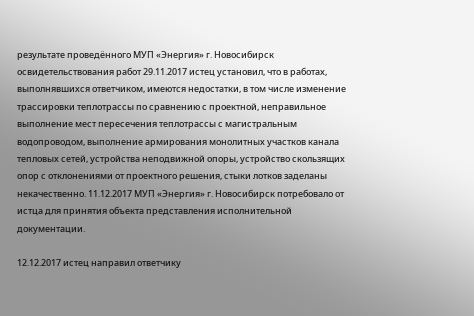результате проведённого МУП «Энергия» г. Новосибирск освидетельствования работ 29.11.2017 истец установил, что в работах, выполнявшихся ответчиком, имеются недостатки, в том числе изменение трассировки теплотрассы по сравнению с проектной, неправильное выполнение мест пересечения теплотрассы с магистральным водопроводом, выполнение армирования монолитных участков канала тепловых сетей, устройства неподвижной опоры, устройство скользящих опор с отклонениями от проектного решения, стыки лотков заделаны некачественно. 11.12.2017 МУП «Энергия» г. Новосибирск потребовало от истца для принятия объекта представления исполнительной документации.

12.12.2017 истец направил ответчику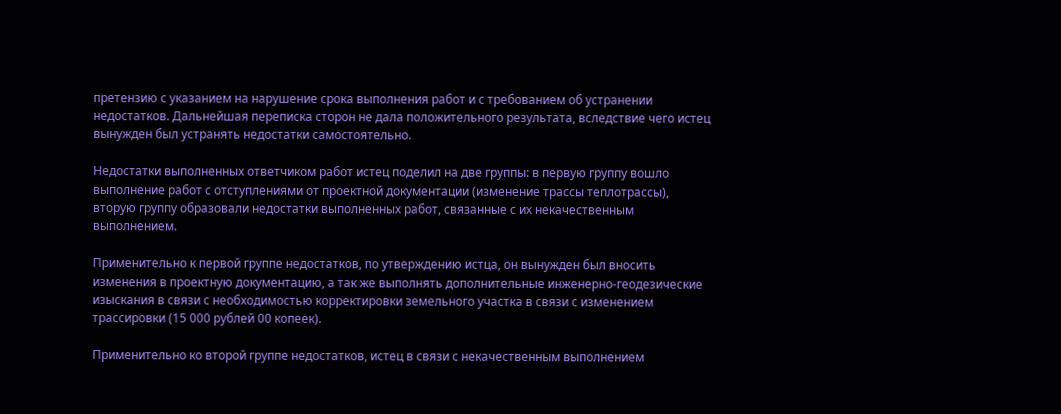претензию с указанием на нарушение срока выполнения работ и с требованием об устранении недостатков. Дальнейшая переписка сторон не дала положительного результата, вследствие чего истец вынужден был устранять недостатки самостоятельно.

Недостатки выполненных ответчиком работ истец поделил на две группы: в первую группу вошло выполнение работ с отступлениями от проектной документации (изменение трассы теплотрассы), вторую группу образовали недостатки выполненных работ, связанные с их некачественным выполнением.

Применительно к первой группе недостатков, по утверждению истца, он вынужден был вносить изменения в проектную документацию, а так же выполнять дополнительные инженерно-геодезические изыскания в связи с необходимостью корректировки земельного участка в связи с изменением трассировки (15 000 рублей 00 копеек).

Применительно ко второй группе недостатков, истец в связи с некачественным выполнением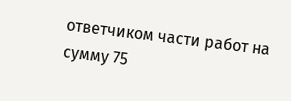ответчиком части работ на сумму 75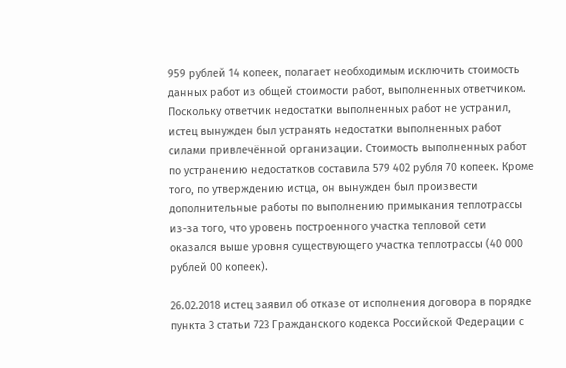959 рублей 14 копеек, полагает необходимым исключить стоимость данных работ из общей стоимости работ, выполненных ответчиком. Поскольку ответчик недостатки выполненных работ не устранил, истец вынужден был устранять недостатки выполненных работ силами привлечённой организации. Стоимость выполненных работ по устранению недостатков составила 579 402 рубля 70 копеек. Кроме того, по утверждению истца, он вынужден был произвести дополнительные работы по выполнению примыкания теплотрассы из-за того, что уровень построенного участка тепловой сети оказался выше уровня существующего участка теплотрассы (40 000 рублей 00 копеек).

26.02.2018 истец заявил об отказе от исполнения договора в порядке пункта 3 статьи 723 Гражданского кодекса Российской Федерации с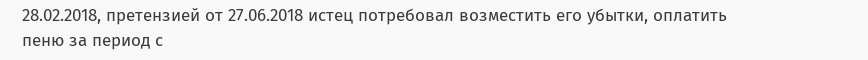28.02.2018, претензией от 27.06.2018 истец потребовал возместить его убытки, оплатить пеню за период с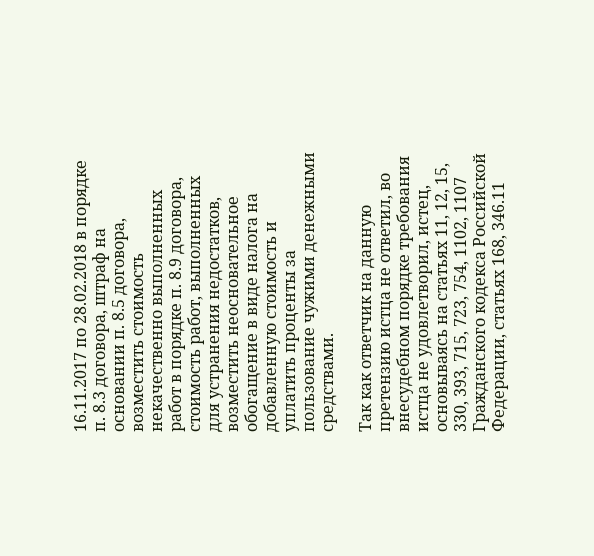16.11.2017 по 28.02.2018 в порядке п. 8.3 договора, штраф на основании п. 8.5 договора, возместить стоимость некачественно выполненных работ в порядке п. 8.9 договора, стоимость работ, выполненных для устранения недостатков, возместить неосновательное обогащение в виде налога на добавленную стоимость и уплатить проценты за пользование чужими денежными средствами.

Так как ответчик на данную претензию истца не ответил, во внесудебном порядке требования истца не удовлетворил, истец, основываясь на статьях 11, 12, 15, 330, 393, 715, 723, 754, 1102, 1107 Гражданского кодекса Российской Федерации, статьях 168, 346.11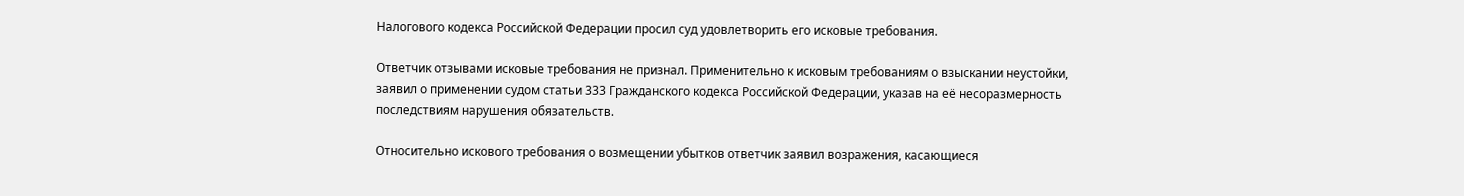Налогового кодекса Российской Федерации просил суд удовлетворить его исковые требования.

Ответчик отзывами исковые требования не признал. Применительно к исковым требованиям о взыскании неустойки, заявил о применении судом статьи 333 Гражданского кодекса Российской Федерации, указав на её несоразмерность последствиям нарушения обязательств.

Относительно искового требования о возмещении убытков ответчик заявил возражения, касающиеся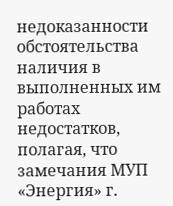недоказанности обстоятельства наличия в выполненных им работах недостатков, полагая, что замечания МУП «Энергия» г.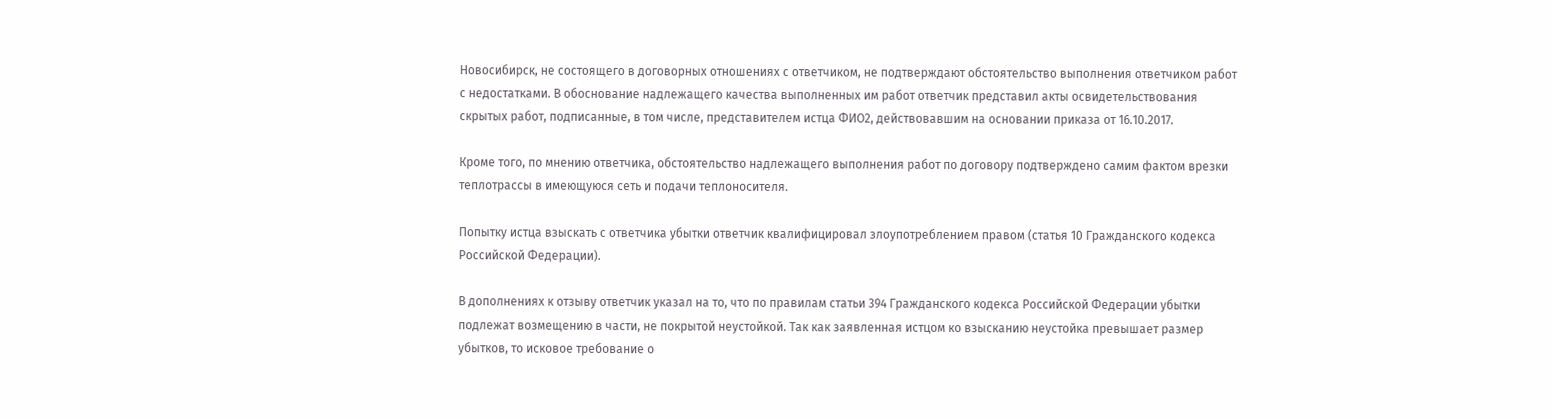Новосибирск, не состоящего в договорных отношениях с ответчиком, не подтверждают обстоятельство выполнения ответчиком работ с недостатками. В обоснование надлежащего качества выполненных им работ ответчик представил акты освидетельствования скрытых работ, подписанные, в том числе, представителем истца ФИО2, действовавшим на основании приказа от 16.10.2017.

Кроме того, по мнению ответчика, обстоятельство надлежащего выполнения работ по договору подтверждено самим фактом врезки теплотрассы в имеющуюся сеть и подачи теплоносителя.

Попытку истца взыскать с ответчика убытки ответчик квалифицировал злоупотреблением правом (статья 10 Гражданского кодекса Российской Федерации).

В дополнениях к отзыву ответчик указал на то, что по правилам статьи 394 Гражданского кодекса Российской Федерации убытки подлежат возмещению в части, не покрытой неустойкой. Так как заявленная истцом ко взысканию неустойка превышает размер убытков, то исковое требование о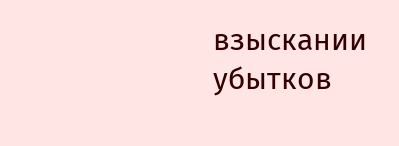взыскании убытков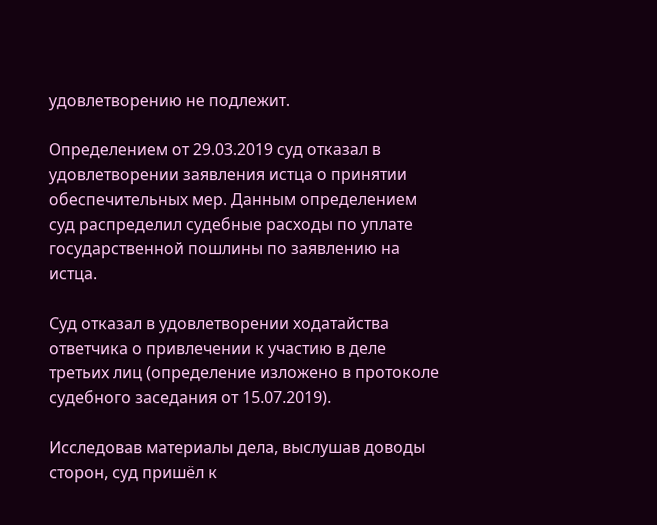удовлетворению не подлежит.

Определением от 29.03.2019 суд отказал в удовлетворении заявления истца о принятии обеспечительных мер. Данным определением суд распределил судебные расходы по уплате государственной пошлины по заявлению на истца.

Суд отказал в удовлетворении ходатайства ответчика о привлечении к участию в деле третьих лиц (определение изложено в протоколе судебного заседания от 15.07.2019).

Исследовав материалы дела, выслушав доводы сторон, суд пришёл к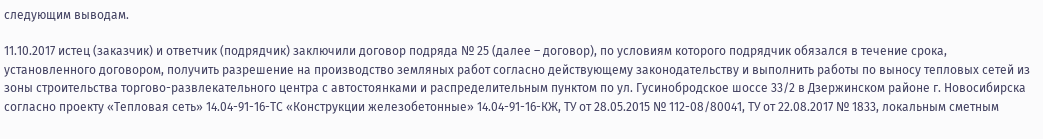следующим выводам.

11.10.2017 истец (заказчик) и ответчик (подрядчик) заключили договор подряда № 25 (далее – договор), по условиям которого подрядчик обязался в течение срока, установленного договором, получить разрешение на производство земляных работ согласно действующему законодательству и выполнить работы по выносу тепловых сетей из зоны строительства торгово-развлекательного центра с автостоянками и распределительным пунктом по ул. Гусинобродское шоссе 33/2 в Дзержинском районе г. Новосибирска согласно проекту «Тепловая сеть» 14.04-91-16-ТС «Конструкции железобетонные» 14.04-91-16-КЖ, ТУ от 28.05.2015 № 112-08/80041, ТУ от 22.08.2017 № 1833, локальным сметным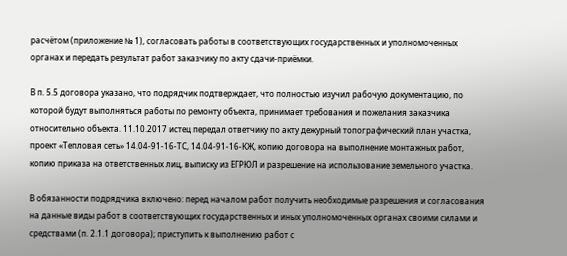расчётом (приложение № 1), согласовать работы в соответствующих государственных и уполномоченных органах и передать результат работ заказчику по акту сдачи-приёмки.

В п. 5.5 договора указано, что подрядчик подтверждает, что полностью изучил рабочую документацию, по которой будут выполняться работы по ремонту объекта, принимает требования и пожелания заказчика относительно объекта. 11.10.2017 истец передал ответчику по акту дежурный топографический план участка, проект «Тепловая сеть» 14.04-91-16-ТС, 14.04-91-16-КЖ, копию договора на выполнение монтажных работ, копию приказа на ответственных лиц, выписку из ЕГРЮЛ и разрешение на использование земельного участка.

В обязанности подрядчика включено: перед началом работ получить необходимые разрешения и согласования на данные виды работ в соответствующих государственных и иных уполномоченных органах своими силами и средствами (п. 2.1.1 договора); приступить к выполнению работ с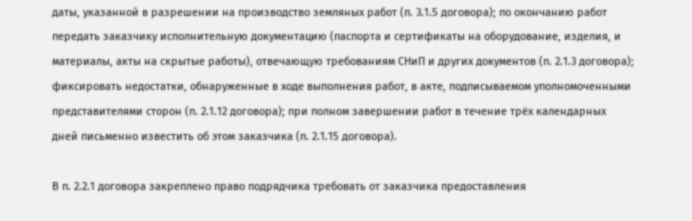даты, указанной в разрешении на производство земляных работ (п. 3.1.5 договора); по окончанию работ передать заказчику исполнительную документацию (паспорта и сертификаты на оборудование, изделия, и материалы, акты на скрытые работы), отвечающую требованиям СНиП и других документов (п. 2.1.3 договора); фиксировать недостатки, обнаруженные в ходе выполнения работ, в акте, подписываемом уполномоченными представителями сторон (п. 2.1.12 договора); при полном завершении работ в течение трёх календарных дней письменно известить об этом заказчика (п. 2.1.15 договора).

В п. 2.2.1 договора закреплено право подрядчика требовать от заказчика предоставления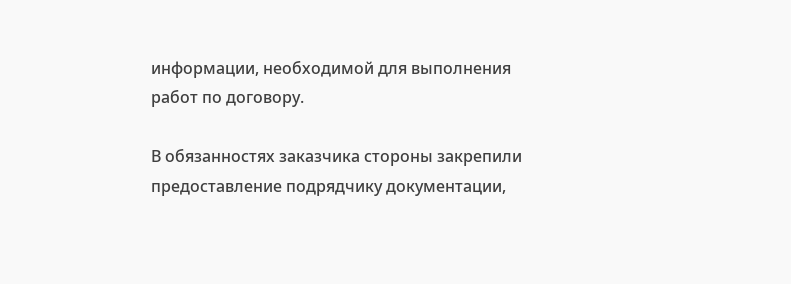информации, необходимой для выполнения работ по договору.

В обязанностях заказчика стороны закрепили предоставление подрядчику документации,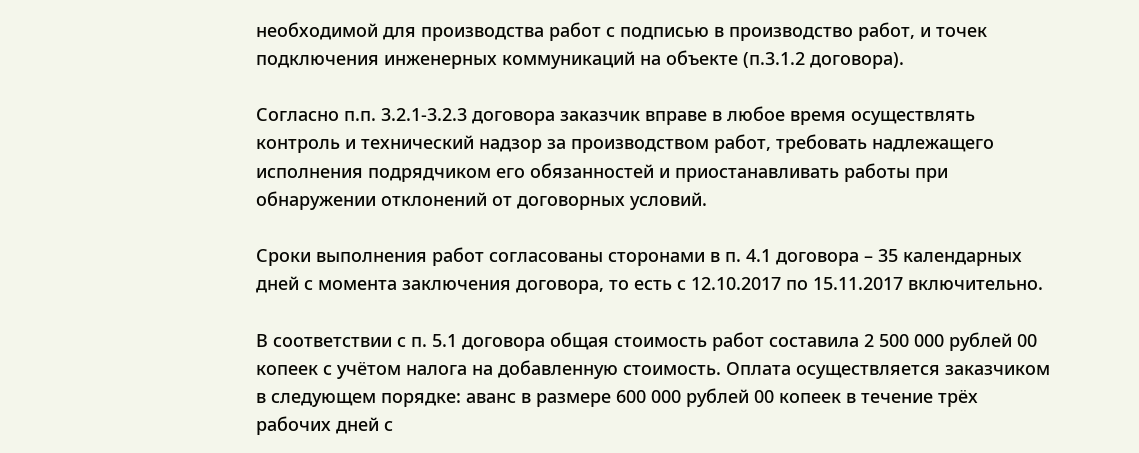необходимой для производства работ с подписью в производство работ, и точек подключения инженерных коммуникаций на объекте (п.3.1.2 договора).

Согласно п.п. 3.2.1-3.2.3 договора заказчик вправе в любое время осуществлять контроль и технический надзор за производством работ, требовать надлежащего исполнения подрядчиком его обязанностей и приостанавливать работы при обнаружении отклонений от договорных условий.

Сроки выполнения работ согласованы сторонами в п. 4.1 договора – 35 календарных дней с момента заключения договора, то есть с 12.10.2017 по 15.11.2017 включительно.

В соответствии с п. 5.1 договора общая стоимость работ составила 2 500 000 рублей 00 копеек с учётом налога на добавленную стоимость. Оплата осуществляется заказчиком в следующем порядке: аванс в размере 600 000 рублей 00 копеек в течение трёх рабочих дней с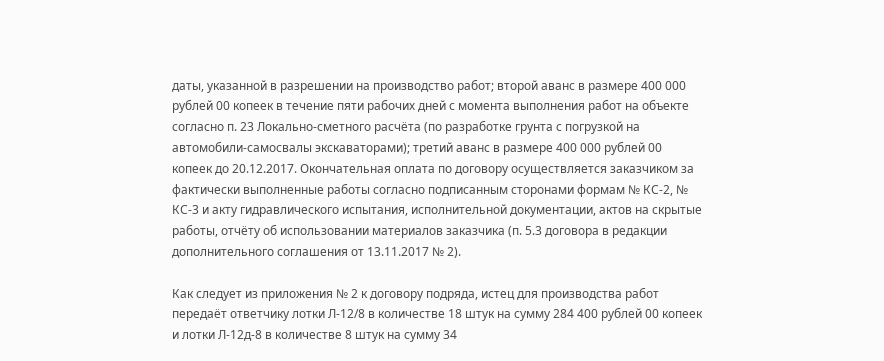даты, указанной в разрешении на производство работ; второй аванс в размере 400 000 рублей 00 копеек в течение пяти рабочих дней с момента выполнения работ на объекте согласно п. 23 Локально-сметного расчёта (по разработке грунта с погрузкой на автомобили-самосвалы экскаваторами); третий аванс в размере 400 000 рублей 00 копеек до 20.12.2017. Окончательная оплата по договору осуществляется заказчиком за фактически выполненные работы согласно подписанным сторонами формам № КС-2, № КС-3 и акту гидравлического испытания, исполнительной документации, актов на скрытые работы, отчёту об использовании материалов заказчика (п. 5.3 договора в редакции дополнительного соглашения от 13.11.2017 № 2).

Как следует из приложения № 2 к договору подряда, истец для производства работ передаёт ответчику лотки Л-12/8 в количестве 18 штук на сумму 284 400 рублей 00 копеек и лотки Л-12д-8 в количестве 8 штук на сумму 34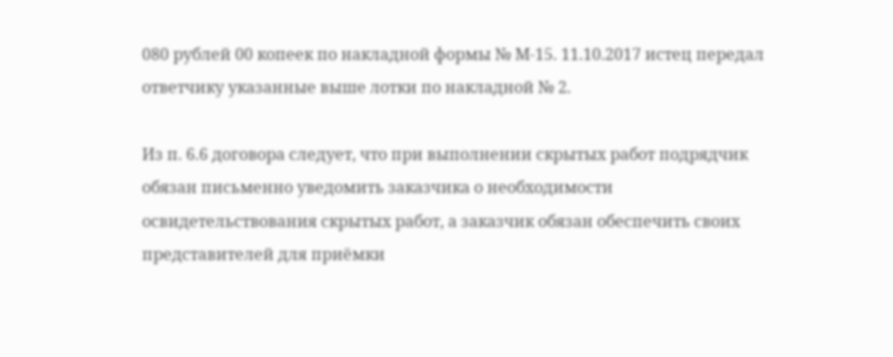080 рублей 00 копеек по накладной формы № М-15. 11.10.2017 истец передал ответчику указанные выше лотки по накладной № 2.

Из п. 6.6 договора следует, что при выполнении скрытых работ подрядчик обязан письменно уведомить заказчика о необходимости освидетельствования скрытых работ, а заказчик обязан обеспечить своих представителей для приёмки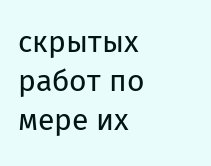скрытых работ по мере их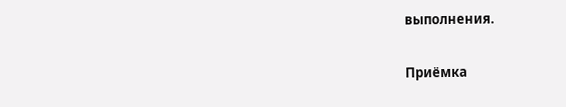выполнения.

Приёмка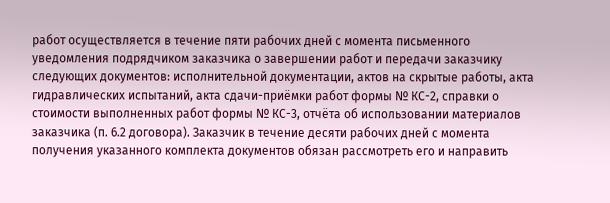работ осуществляется в течение пяти рабочих дней с момента письменного уведомления подрядчиком заказчика о завершении работ и передачи заказчику следующих документов: исполнительной документации, актов на скрытые работы, акта гидравлических испытаний, акта сдачи-приёмки работ формы № КС-2, справки о стоимости выполненных работ формы № КС-3, отчёта об использовании материалов заказчика (п. 6.2 договора). Заказчик в течение десяти рабочих дней с момента получения указанного комплекта документов обязан рассмотреть его и направить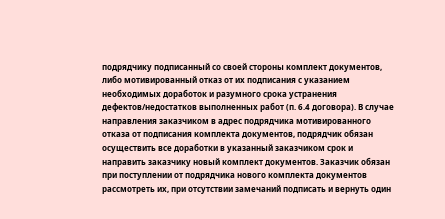подрядчику подписанный со своей стороны комплект документов, либо мотивированный отказ от их подписания с указанием необходимых доработок и разумного срока устранения дефектов/недостатков выполненных работ (п. 6.4 договора). В случае направления заказчиком в адрес подрядчика мотивированного отказа от подписания комплекта документов, подрядчик обязан осуществить все доработки в указанный заказчиком срок и направить заказчику новый комплект документов. Заказчик обязан при поступлении от подрядчика нового комплекта документов рассмотреть их, при отсутствии замечаний подписать и вернуть один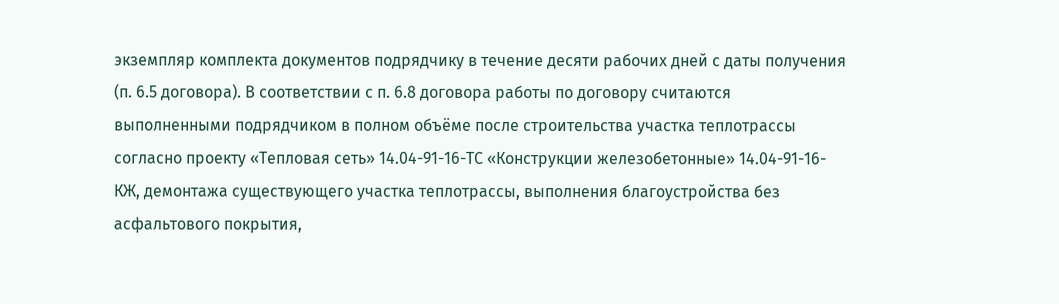экземпляр комплекта документов подрядчику в течение десяти рабочих дней с даты получения (п. 6.5 договора). В соответствии с п. 6.8 договора работы по договору считаются выполненными подрядчиком в полном объёме после строительства участка теплотрассы согласно проекту «Тепловая сеть» 14.04-91-16-ТС «Конструкции железобетонные» 14.04-91-16-КЖ, демонтажа существующего участка теплотрассы, выполнения благоустройства без асфальтового покрытия,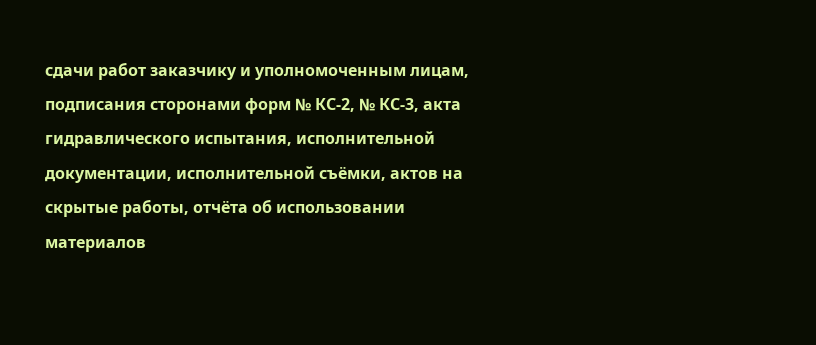сдачи работ заказчику и уполномоченным лицам, подписания сторонами форм № КС-2, № КС-3, акта гидравлического испытания, исполнительной документации, исполнительной съёмки, актов на скрытые работы, отчёта об использовании материалов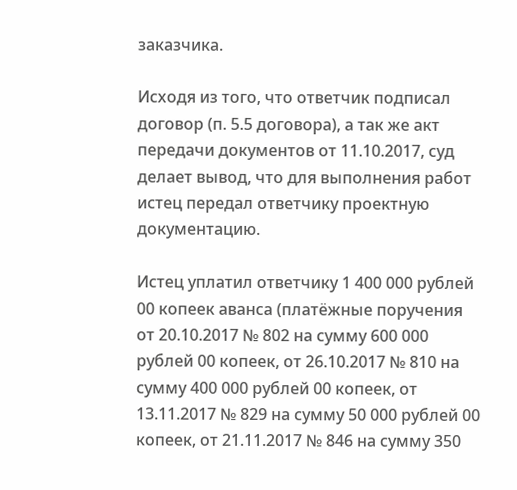заказчика.

Исходя из того, что ответчик подписал договор (п. 5.5 договора), а так же акт передачи документов от 11.10.2017, суд делает вывод, что для выполнения работ истец передал ответчику проектную документацию.

Истец уплатил ответчику 1 400 000 рублей 00 копеек аванса (платёжные поручения от 20.10.2017 № 802 на сумму 600 000 рублей 00 копеек, от 26.10.2017 № 810 на сумму 400 000 рублей 00 копеек, от 13.11.2017 № 829 на сумму 50 000 рублей 00 копеек, от 21.11.2017 № 846 на сумму 350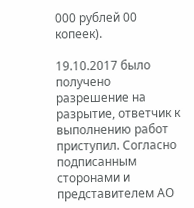000 рублей 00 копеек).

19.10.2017 было получено разрешение на разрытие, ответчик к выполнению работ приступил. Согласно подписанным сторонами и представителем АО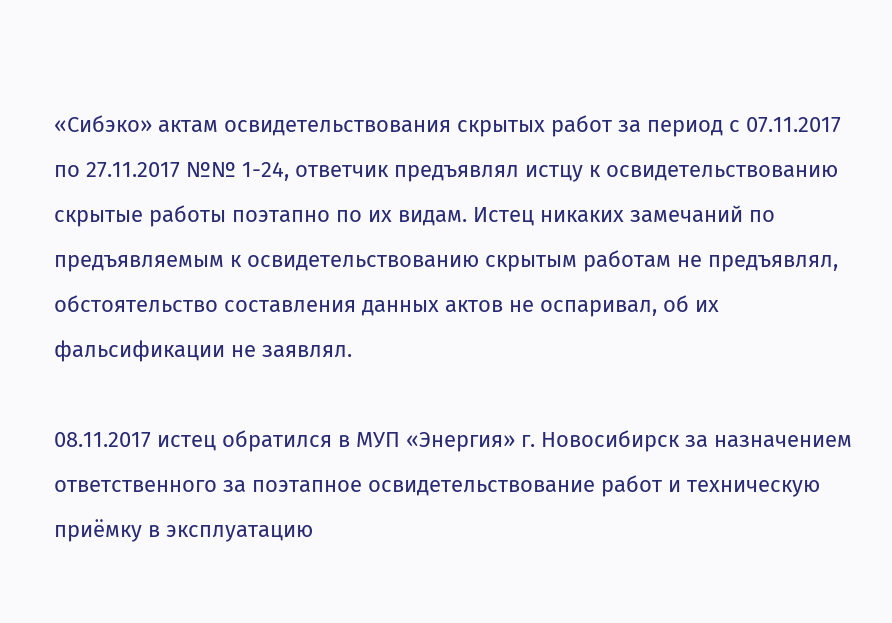«Сибэко» актам освидетельствования скрытых работ за период с 07.11.2017 по 27.11.2017 №№ 1-24, ответчик предъявлял истцу к освидетельствованию скрытые работы поэтапно по их видам. Истец никаких замечаний по предъявляемым к освидетельствованию скрытым работам не предъявлял, обстоятельство составления данных актов не оспаривал, об их фальсификации не заявлял.

08.11.2017 истец обратился в МУП «Энергия» г. Новосибирск за назначением ответственного за поэтапное освидетельствование работ и техническую приёмку в эксплуатацию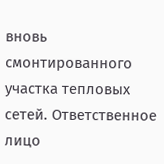вновь смонтированного участка тепловых сетей. Ответственное лицо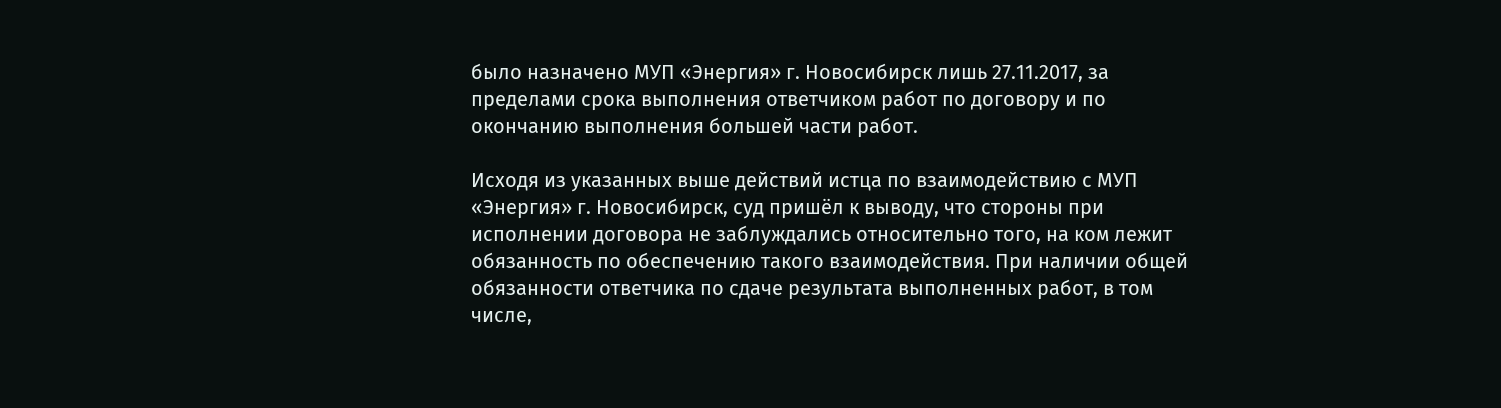было назначено МУП «Энергия» г. Новосибирск лишь 27.11.2017, за пределами срока выполнения ответчиком работ по договору и по окончанию выполнения большей части работ.

Исходя из указанных выше действий истца по взаимодействию с МУП «Энергия» г. Новосибирск, суд пришёл к выводу, что стороны при исполнении договора не заблуждались относительно того, на ком лежит обязанность по обеспечению такого взаимодействия. При наличии общей обязанности ответчика по сдаче результата выполненных работ, в том числе,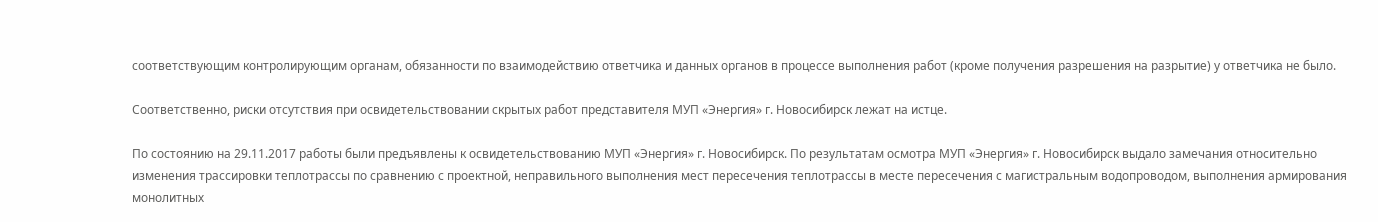соответствующим контролирующим органам, обязанности по взаимодействию ответчика и данных органов в процессе выполнения работ (кроме получения разрешения на разрытие) у ответчика не было.

Соответственно, риски отсутствия при освидетельствовании скрытых работ представителя МУП «Энергия» г. Новосибирск лежат на истце.

По состоянию на 29.11.2017 работы были предъявлены к освидетельствованию МУП «Энергия» г. Новосибирск. По результатам осмотра МУП «Энергия» г. Новосибирск выдало замечания относительно изменения трассировки теплотрассы по сравнению с проектной, неправильного выполнения мест пересечения теплотрассы в месте пересечения с магистральным водопроводом, выполнения армирования монолитных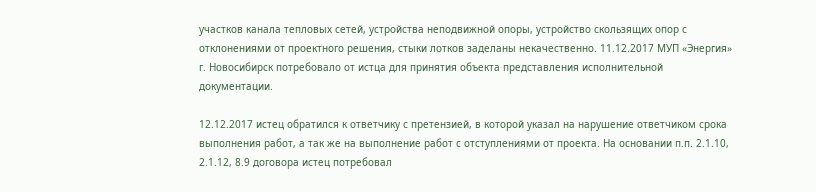участков канала тепловых сетей, устройства неподвижной опоры, устройство скользящих опор с отклонениями от проектного решения, стыки лотков заделаны некачественно. 11.12.2017 МУП «Энергия» г. Новосибирск потребовало от истца для принятия объекта представления исполнительной документации.

12.12.2017 истец обратился к ответчику с претензией, в которой указал на нарушение ответчиком срока выполнения работ, а так же на выполнение работ с отступлениями от проекта. На основании п.п. 2.1.10, 2.1.12, 8.9 договора истец потребовал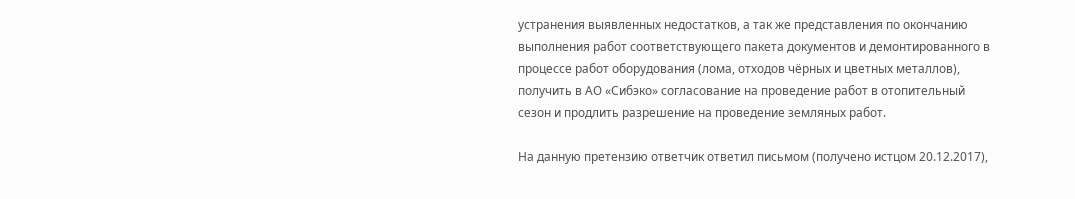устранения выявленных недостатков, а так же представления по окончанию выполнения работ соответствующего пакета документов и демонтированного в процессе работ оборудования (лома, отходов чёрных и цветных металлов), получить в АО «Сибэко» согласование на проведение работ в отопительный сезон и продлить разрешение на проведение земляных работ.

На данную претензию ответчик ответил письмом (получено истцом 20.12.2017),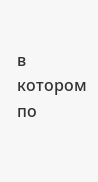в котором по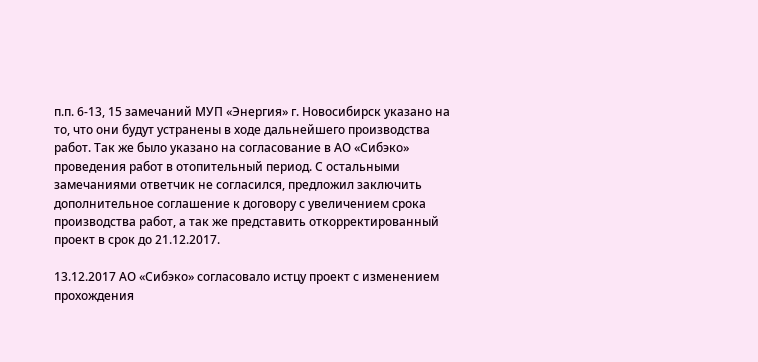п.п. 6-13, 15 замечаний МУП «Энергия» г. Новосибирск указано на то, что они будут устранены в ходе дальнейшего производства работ. Так же было указано на согласование в АО «Сибэко» проведения работ в отопительный период. С остальными замечаниями ответчик не согласился, предложил заключить дополнительное соглашение к договору с увеличением срока производства работ, а так же представить откорректированный проект в срок до 21.12.2017.

13.12.2017 АО «Сибэко» согласовало истцу проект с изменением прохождения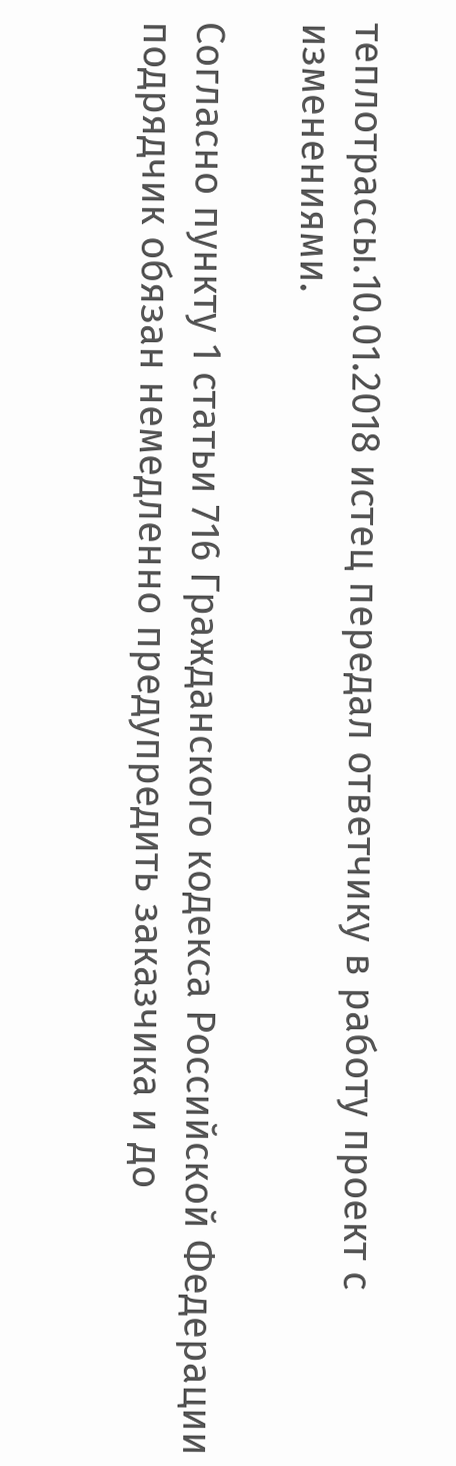теплотрассы.10.01.2018 истец передал ответчику в работу проект с изменениями.

Согласно пункту 1 статьи 716 Гражданского кодекса Российской Федерации подрядчик обязан немедленно предупредить заказчика и до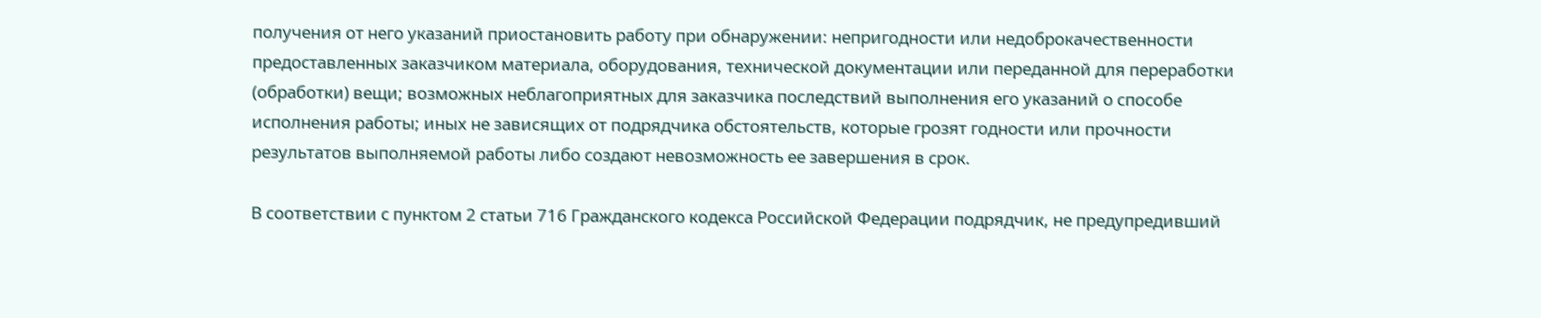получения от него указаний приостановить работу при обнаружении: непригодности или недоброкачественности предоставленных заказчиком материала, оборудования, технической документации или переданной для переработки (обработки) вещи; возможных неблагоприятных для заказчика последствий выполнения его указаний о способе исполнения работы; иных не зависящих от подрядчика обстоятельств, которые грозят годности или прочности результатов выполняемой работы либо создают невозможность ее завершения в срок.

В соответствии с пунктом 2 статьи 716 Гражданского кодекса Российской Федерации подрядчик, не предупредивший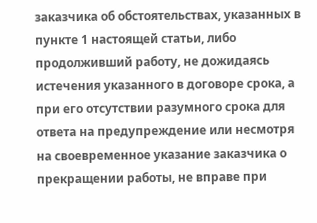заказчика об обстоятельствах, указанных в пункте 1 настоящей статьи, либо продолживший работу, не дожидаясь истечения указанного в договоре срока, а при его отсутствии разумного срока для ответа на предупреждение или несмотря на своевременное указание заказчика о прекращении работы, не вправе при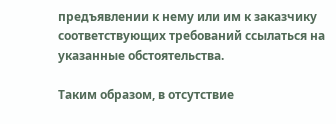предъявлении к нему или им к заказчику соответствующих требований ссылаться на указанные обстоятельства.

Таким образом, в отсутствие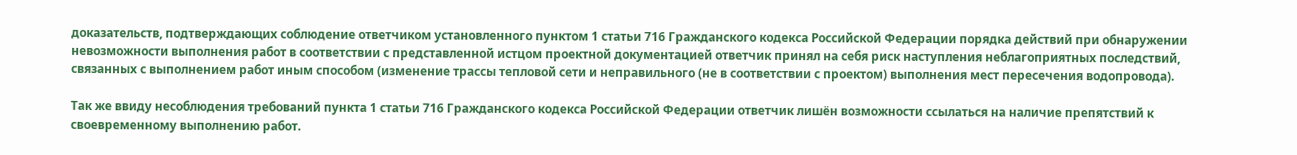доказательств, подтверждающих соблюдение ответчиком установленного пунктом 1 статьи 716 Гражданского кодекса Российской Федерации порядка действий при обнаружении невозможности выполнения работ в соответствии с представленной истцом проектной документацией ответчик принял на себя риск наступления неблагоприятных последствий, связанных с выполнением работ иным способом (изменение трассы тепловой сети и неправильного (не в соответствии с проектом) выполнения мест пересечения водопровода).

Так же ввиду несоблюдения требований пункта 1 статьи 716 Гражданского кодекса Российской Федерации ответчик лишён возможности ссылаться на наличие препятствий к своевременному выполнению работ.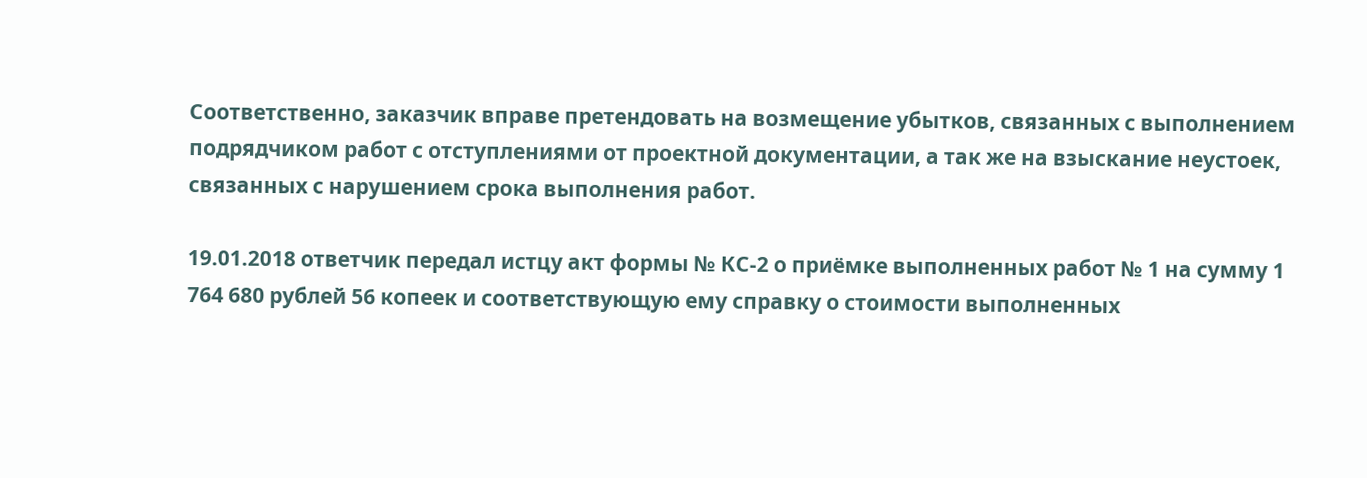Соответственно, заказчик вправе претендовать на возмещение убытков, связанных с выполнением подрядчиком работ с отступлениями от проектной документации, а так же на взыскание неустоек, связанных с нарушением срока выполнения работ.

19.01.2018 ответчик передал истцу акт формы № КС-2 о приёмке выполненных работ № 1 на сумму 1 764 680 рублей 56 копеек и соответствующую ему справку о стоимости выполненных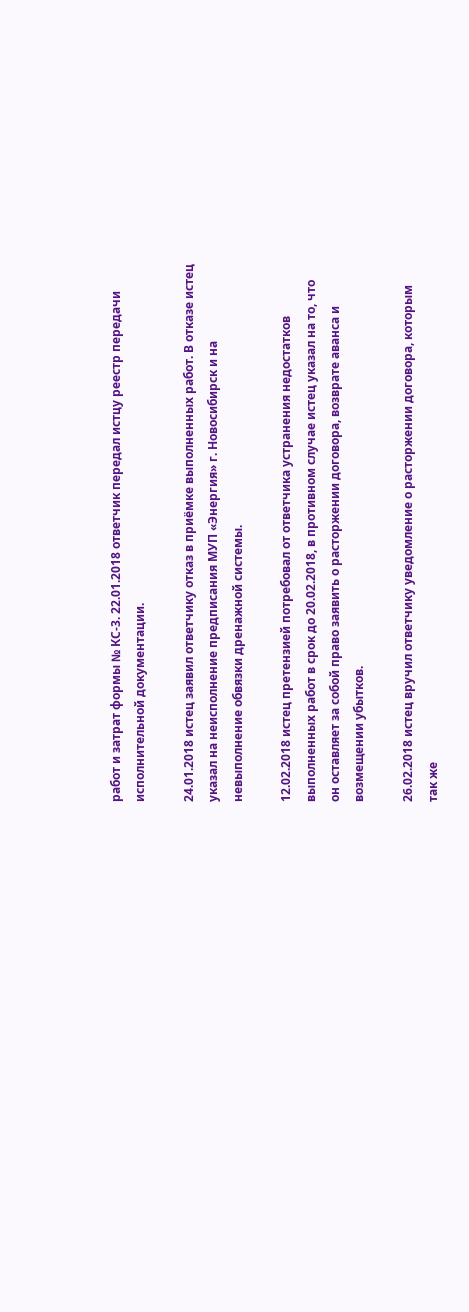работ и затрат формы № КС-3. 22.01.2018 ответчик передал истцу реестр передачи исполнительной документации.

24.01.2018 истец заявил ответчику отказ в приёмке выполненных работ. В отказе истец указал на неисполнение предписания МУП «Энергия» г. Новосибирск и на невыполнение обвязки дренажной системы.

12.02.2018 истец претензией потребовал от ответчика устранения недостатков выполненных работ в срок до 20.02.2018, в противном случае истец указал на то, что он оставляет за собой право заявить о расторжении договора, возврате аванса и возмещении убытков.

26.02.2018 истец вручил ответчику уведомление о расторжении договора, которым так же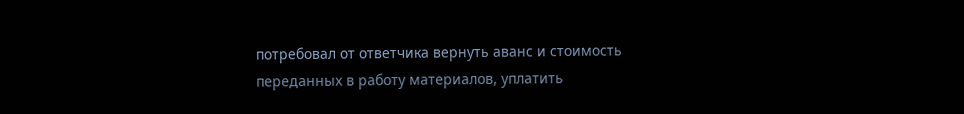потребовал от ответчика вернуть аванс и стоимость переданных в работу материалов, уплатить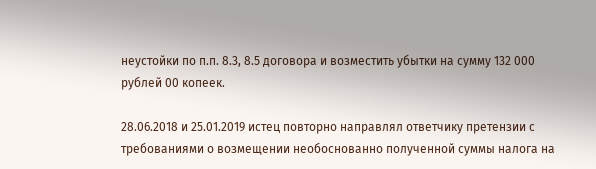неустойки по п.п. 8.3, 8.5 договора и возместить убытки на сумму 132 000 рублей 00 копеек.

28.06.2018 и 25.01.2019 истец повторно направлял ответчику претензии с требованиями о возмещении необоснованно полученной суммы налога на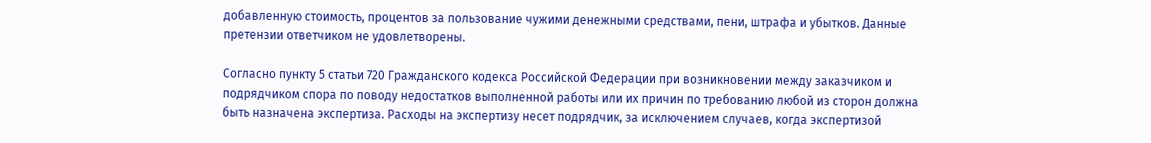добавленную стоимость, процентов за пользование чужими денежными средствами, пени, штрафа и убытков. Данные претензии ответчиком не удовлетворены.

Согласно пункту 5 статьи 720 Гражданского кодекса Российской Федерации при возникновении между заказчиком и подрядчиком спора по поводу недостатков выполненной работы или их причин по требованию любой из сторон должна быть назначена экспертиза. Расходы на экспертизу несет подрядчик, за исключением случаев, когда экспертизой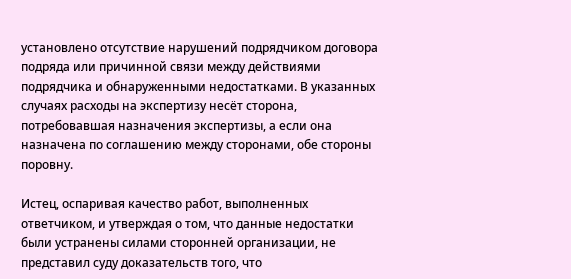установлено отсутствие нарушений подрядчиком договора подряда или причинной связи между действиями подрядчика и обнаруженными недостатками. В указанных случаях расходы на экспертизу несёт сторона, потребовавшая назначения экспертизы, а если она назначена по соглашению между сторонами, обе стороны поровну.

Истец, оспаривая качество работ, выполненных ответчиком, и утверждая о том, что данные недостатки были устранены силами сторонней организации, не представил суду доказательств того, что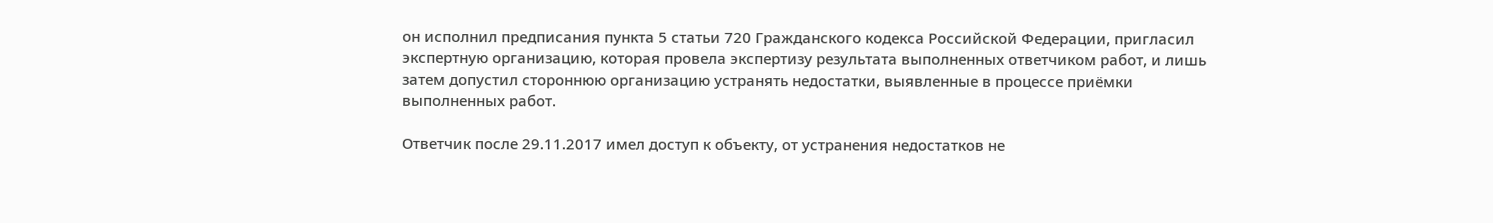он исполнил предписания пункта 5 статьи 720 Гражданского кодекса Российской Федерации, пригласил экспертную организацию, которая провела экспертизу результата выполненных ответчиком работ, и лишь затем допустил стороннюю организацию устранять недостатки, выявленные в процессе приёмки выполненных работ.

Ответчик после 29.11.2017 имел доступ к объекту, от устранения недостатков не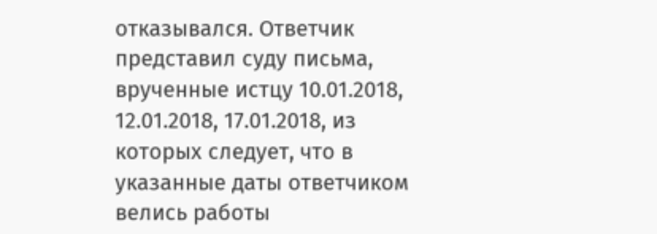отказывался. Ответчик представил суду письма, врученные истцу 10.01.2018, 12.01.2018, 17.01.2018, из которых следует, что в указанные даты ответчиком велись работы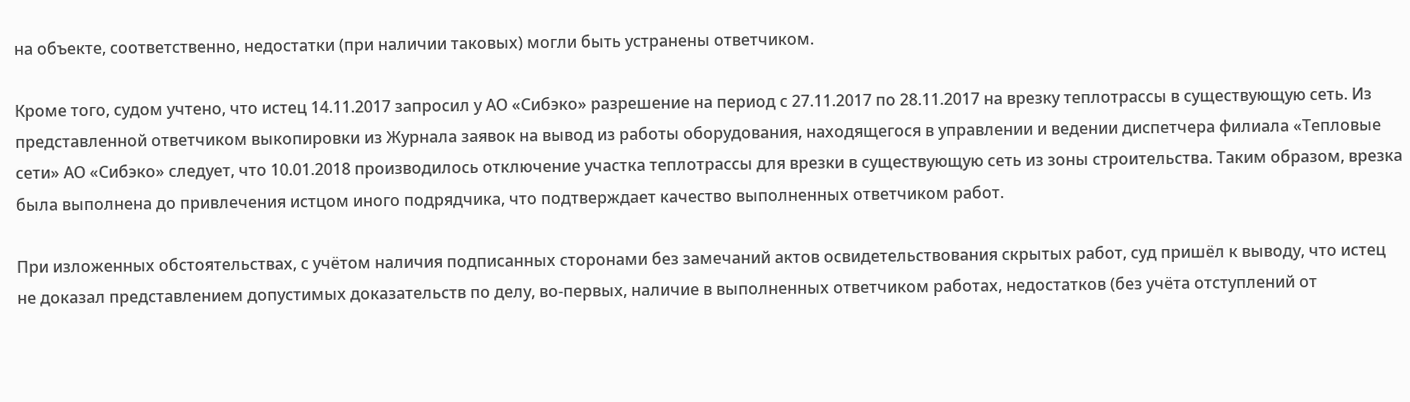на объекте, соответственно, недостатки (при наличии таковых) могли быть устранены ответчиком.

Кроме того, судом учтено, что истец 14.11.2017 запросил у АО «Сибэко» разрешение на период с 27.11.2017 по 28.11.2017 на врезку теплотрассы в существующую сеть. Из представленной ответчиком выкопировки из Журнала заявок на вывод из работы оборудования, находящегося в управлении и ведении диспетчера филиала «Тепловые сети» АО «Сибэко» следует, что 10.01.2018 производилось отключение участка теплотрассы для врезки в существующую сеть из зоны строительства. Таким образом, врезка была выполнена до привлечения истцом иного подрядчика, что подтверждает качество выполненных ответчиком работ.

При изложенных обстоятельствах, с учётом наличия подписанных сторонами без замечаний актов освидетельствования скрытых работ, суд пришёл к выводу, что истец не доказал представлением допустимых доказательств по делу, во-первых, наличие в выполненных ответчиком работах, недостатков (без учёта отступлений от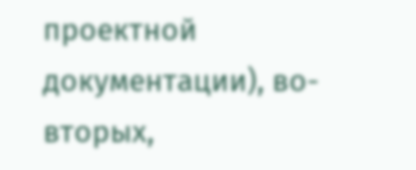проектной документации), во-вторых,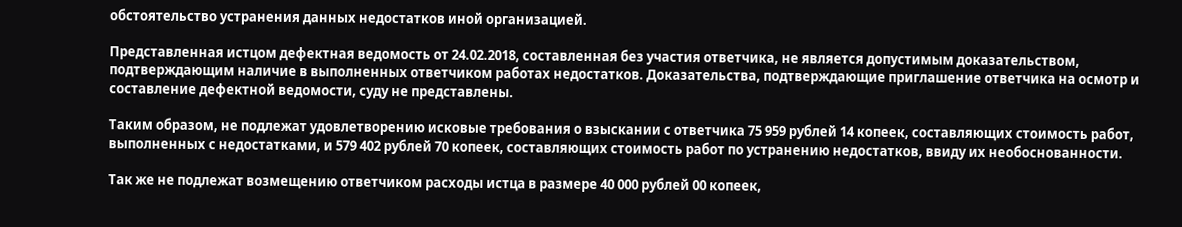обстоятельство устранения данных недостатков иной организацией.

Представленная истцом дефектная ведомость от 24.02.2018, составленная без участия ответчика, не является допустимым доказательством, подтверждающим наличие в выполненных ответчиком работах недостатков. Доказательства, подтверждающие приглашение ответчика на осмотр и составление дефектной ведомости, суду не представлены.

Таким образом, не подлежат удовлетворению исковые требования о взыскании с ответчика 75 959 рублей 14 копеек, составляющих стоимость работ, выполненных с недостатками, и 579 402 рублей 70 копеек, составляющих стоимость работ по устранению недостатков, ввиду их необоснованности.

Так же не подлежат возмещению ответчиком расходы истца в размере 40 000 рублей 00 копеек,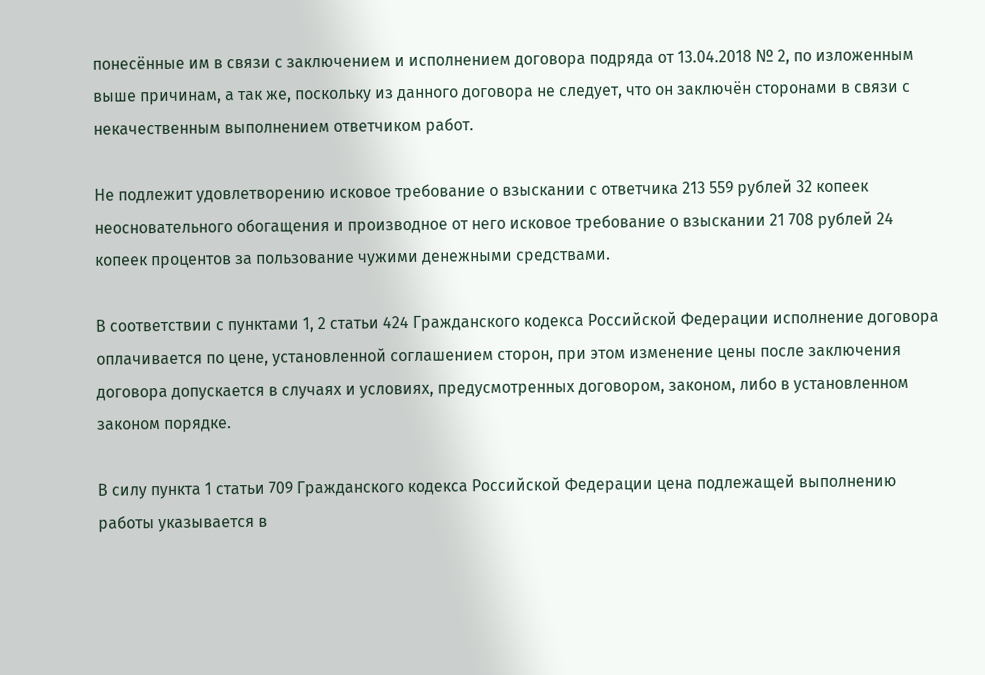понесённые им в связи с заключением и исполнением договора подряда от 13.04.2018 № 2, по изложенным выше причинам, а так же, поскольку из данного договора не следует, что он заключён сторонами в связи с некачественным выполнением ответчиком работ.

Не подлежит удовлетворению исковое требование о взыскании с ответчика 213 559 рублей 32 копеек неосновательного обогащения и производное от него исковое требование о взыскании 21 708 рублей 24 копеек процентов за пользование чужими денежными средствами.

В соответствии с пунктами 1, 2 статьи 424 Гражданского кодекса Российской Федерации исполнение договора оплачивается по цене, установленной соглашением сторон, при этом изменение цены после заключения договора допускается в случаях и условиях, предусмотренных договором, законом, либо в установленном законом порядке.

В силу пункта 1 статьи 709 Гражданского кодекса Российской Федерации цена подлежащей выполнению работы указывается в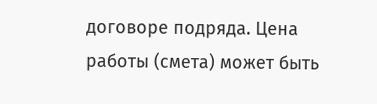договоре подряда. Цена работы (смета) может быть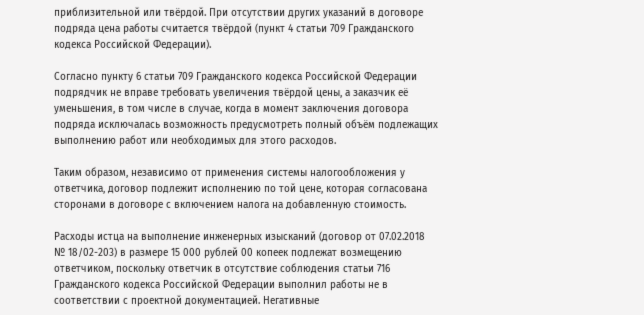приблизительной или твёрдой. При отсутствии других указаний в договоре подряда цена работы считается твёрдой (пункт 4 статьи 709 Гражданского кодекса Российской Федерации).

Согласно пункту 6 статьи 709 Гражданского кодекса Российской Федерации подрядчик не вправе требовать увеличения твёрдой цены, а заказчик её уменьшения, в том числе в случае, когда в момент заключения договора подряда исключалась возможность предусмотреть полный объём подлежащих выполнению работ или необходимых для этого расходов.

Таким образом, независимо от применения системы налогообложения у ответчика, договор подлежит исполнению по той цене, которая согласована сторонами в договоре с включением налога на добавленную стоимость.

Расходы истца на выполнение инженерных изысканий (договор от 07.02.2018 № 18/02-203) в размере 15 000 рублей 00 копеек подлежат возмещению ответчиком, поскольку ответчик в отсутствие соблюдения статьи 716 Гражданского кодекса Российской Федерации выполнил работы не в соответствии с проектной документацией. Негативные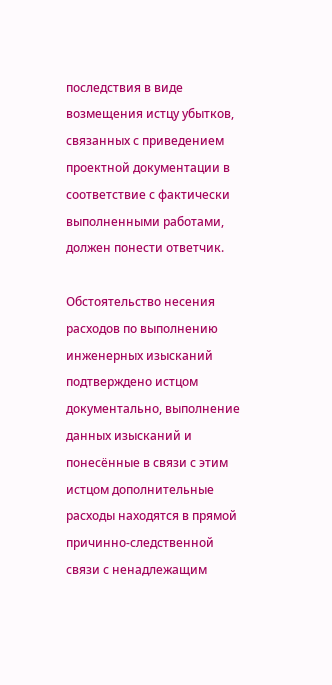последствия в виде возмещения истцу убытков, связанных с приведением проектной документации в соответствие с фактически выполненными работами, должен понести ответчик.

Обстоятельство несения расходов по выполнению инженерных изысканий подтверждено истцом документально, выполнение данных изысканий и понесённые в связи с этим истцом дополнительные расходы находятся в прямой причинно-следственной связи с ненадлежащим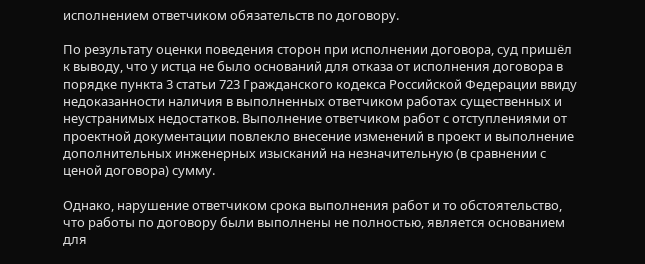исполнением ответчиком обязательств по договору.

По результату оценки поведения сторон при исполнении договора, суд пришёл к выводу, что у истца не было оснований для отказа от исполнения договора в порядке пункта 3 статьи 723 Гражданского кодекса Российской Федерации ввиду недоказанности наличия в выполненных ответчиком работах существенных и неустранимых недостатков. Выполнение ответчиком работ с отступлениями от проектной документации повлекло внесение изменений в проект и выполнение дополнительных инженерных изысканий на незначительную (в сравнении с ценой договора) сумму.

Однако, нарушение ответчиком срока выполнения работ и то обстоятельство, что работы по договору были выполнены не полностью, является основанием для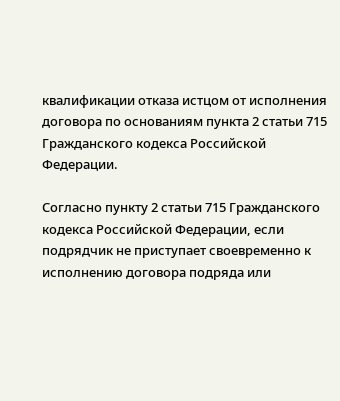квалификации отказа истцом от исполнения договора по основаниям пункта 2 статьи 715 Гражданского кодекса Российской Федерации.

Согласно пункту 2 статьи 715 Гражданского кодекса Российской Федерации, если подрядчик не приступает своевременно к исполнению договора подряда или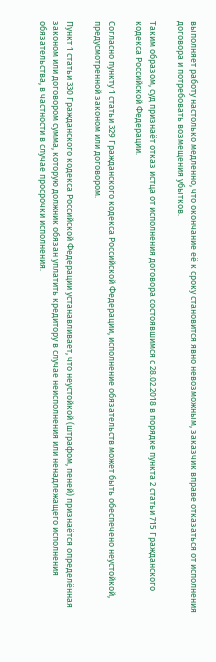выполняет работу настолько медленно, что окончание её к сроку становится явно невозможным, заказчик вправе отказаться от исполнения договора и потребовать возмещения убытков.

Таким образом, суд признаёт отказ истца от исполнения договора состоявшимся с 28.02.2018 в порядке пункта 2 статьи 715 Гражданского кодекса Российской Федерации.

Согласно пункту 1 статьи 329 Гражданского кодекса Российской Федерации, исполнение обязательств может быть обеспечено неустойкой, предусмотренной законом или договором.

Пункт 1 статьи 330 Гражданского кодекса Российской Федерации устанавливает, что неустойкой (штрафом, пеней) признаётся определённая законом или договором сумма, которую должник обязан уплатить кредитору в случае неисполнения или ненадлежащего исполнения обязательства, в частности в случае просрочки исполнения.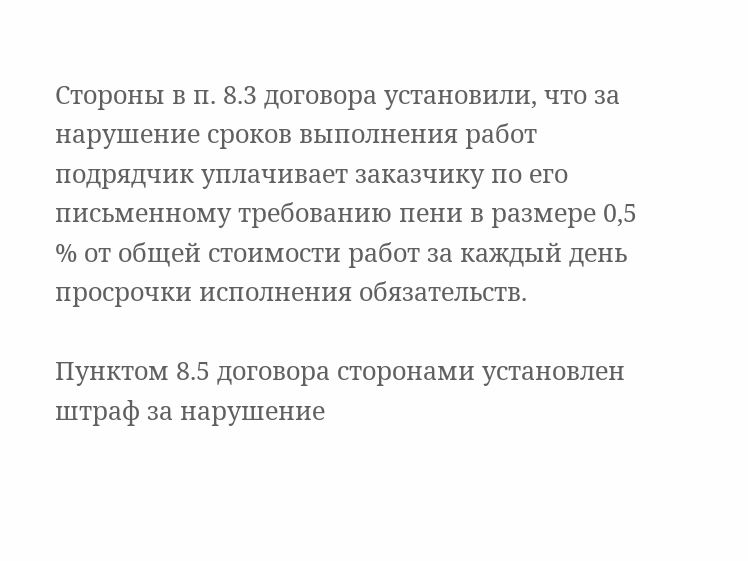Стороны в п. 8.3 договора установили, что за нарушение сроков выполнения работ подрядчик уплачивает заказчику по его письменному требованию пени в размере 0,5 % от общей стоимости работ за каждый день просрочки исполнения обязательств.

Пунктом 8.5 договора сторонами установлен штраф за нарушение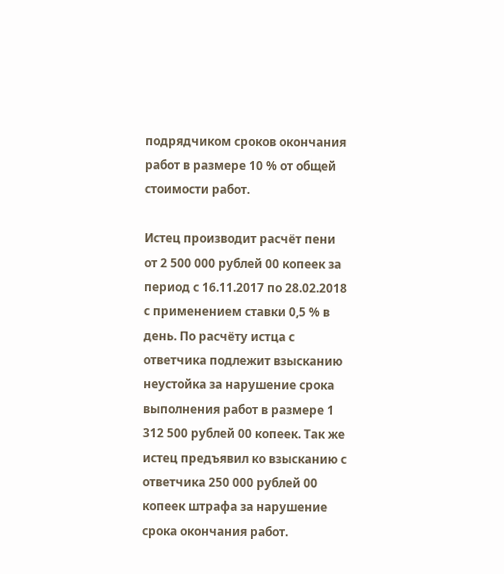подрядчиком сроков окончания работ в размере 10 % от общей стоимости работ.

Истец производит расчёт пени от 2 500 000 рублей 00 копеек за период с 16.11.2017 по 28.02.2018 с применением ставки 0,5 % в день. По расчёту истца с ответчика подлежит взысканию неустойка за нарушение срока выполнения работ в размере 1 312 500 рублей 00 копеек. Так же истец предъявил ко взысканию с ответчика 250 000 рублей 00 копеек штрафа за нарушение срока окончания работ.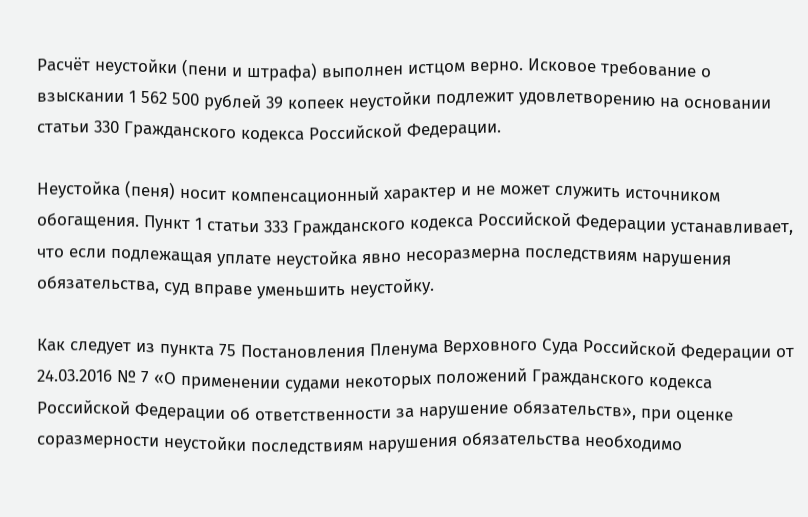Расчёт неустойки (пени и штрафа) выполнен истцом верно. Исковое требование о взыскании 1 562 500 рублей 39 копеек неустойки подлежит удовлетворению на основании статьи 330 Гражданского кодекса Российской Федерации.

Неустойка (пеня) носит компенсационный характер и не может служить источником обогащения. Пункт 1 статьи 333 Гражданского кодекса Российской Федерации устанавливает, что если подлежащая уплате неустойка явно несоразмерна последствиям нарушения обязательства, суд вправе уменьшить неустойку.

Как следует из пункта 75 Постановления Пленума Верховного Суда Российской Федерации от 24.03.2016 № 7 «О применении судами некоторых положений Гражданского кодекса Российской Федерации об ответственности за нарушение обязательств», при оценке соразмерности неустойки последствиям нарушения обязательства необходимо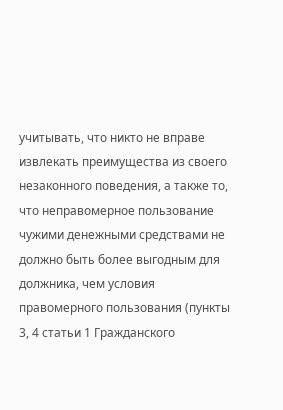учитывать, что никто не вправе извлекать преимущества из своего незаконного поведения, а также то, что неправомерное пользование чужими денежными средствами не должно быть более выгодным для должника, чем условия правомерного пользования (пункты 3, 4 статьи 1 Гражданского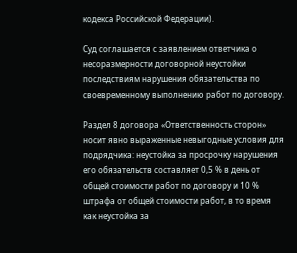кодекса Российской Федерации).

Суд соглашается с заявлением ответчика о несоразмерности договорной неустойки последствиям нарушения обязательства по своевременному выполнению работ по договору.

Раздел 8 договора «Ответственность сторон» носит явно выраженные невыгодные условия для подрядчика: неустойка за просрочку нарушения его обязательств составляет 0,5 % в день от общей стоимости работ по договору и 10 % штрафа от общей стоимости работ, в то время как неустойка за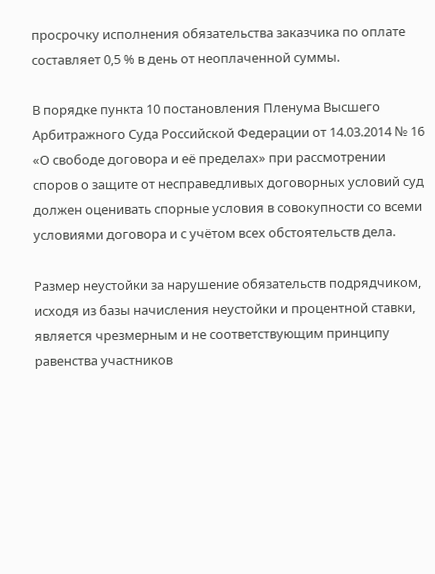просрочку исполнения обязательства заказчика по оплате составляет 0,5 % в день от неоплаченной суммы.

В порядке пункта 10 постановления Пленума Высшего Арбитражного Суда Российской Федерации от 14.03.2014 № 16 «О свободе договора и её пределах» при рассмотрении споров о защите от несправедливых договорных условий суд должен оценивать спорные условия в совокупности со всеми условиями договора и с учётом всех обстоятельств дела.

Размер неустойки за нарушение обязательств подрядчиком, исходя из базы начисления неустойки и процентной ставки, является чрезмерным и не соответствующим принципу равенства участников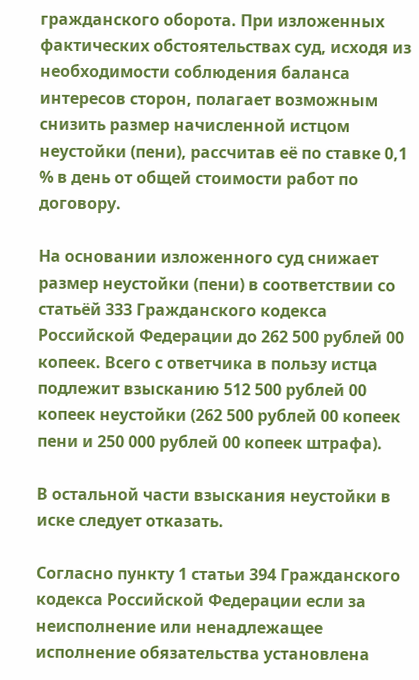гражданского оборота. При изложенных фактических обстоятельствах суд, исходя из необходимости соблюдения баланса интересов сторон, полагает возможным снизить размер начисленной истцом неустойки (пени), рассчитав её по ставке 0,1 % в день от общей стоимости работ по договору.

На основании изложенного суд снижает размер неустойки (пени) в соответствии со статьёй 333 Гражданского кодекса Российской Федерации до 262 500 рублей 00 копеек. Всего с ответчика в пользу истца подлежит взысканию 512 500 рублей 00 копеек неустойки (262 500 рублей 00 копеек пени и 250 000 рублей 00 копеек штрафа).

В остальной части взыскания неустойки в иске следует отказать.

Согласно пункту 1 статьи 394 Гражданского кодекса Российской Федерации если за неисполнение или ненадлежащее исполнение обязательства установлена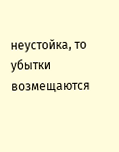неустойка, то убытки возмещаются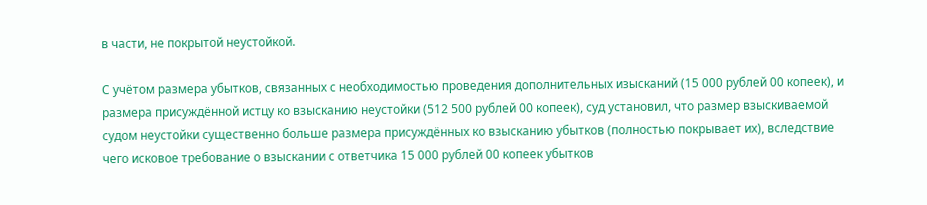в части, не покрытой неустойкой.

С учётом размера убытков, связанных с необходимостью проведения дополнительных изысканий (15 000 рублей 00 копеек), и размера присуждённой истцу ко взысканию неустойки (512 500 рублей 00 копеек), суд установил, что размер взыскиваемой судом неустойки существенно больше размера присуждённых ко взысканию убытков (полностью покрывает их), вследствие чего исковое требование о взыскании с ответчика 15 000 рублей 00 копеек убытков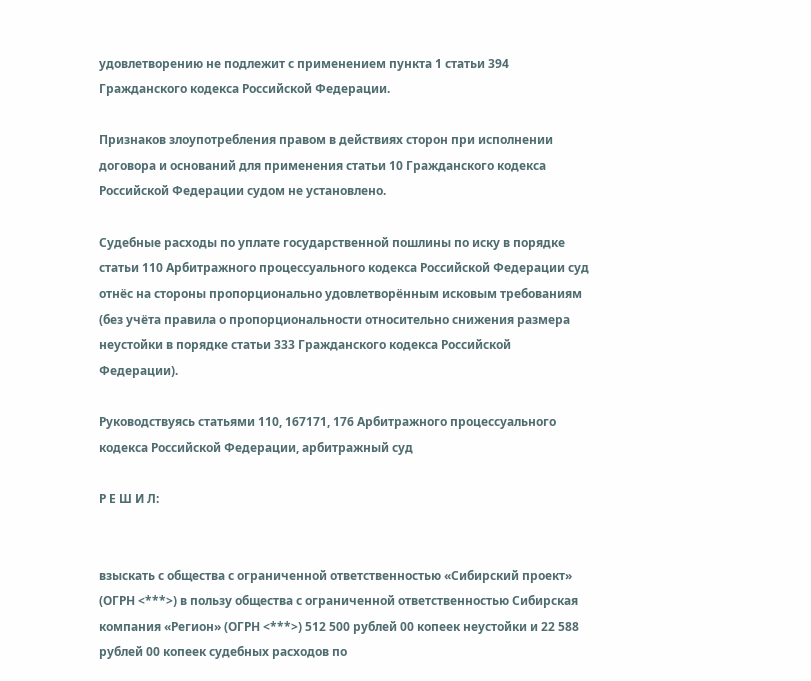удовлетворению не подлежит с применением пункта 1 статьи 394 Гражданского кодекса Российской Федерации.

Признаков злоупотребления правом в действиях сторон при исполнении договора и оснований для применения статьи 10 Гражданского кодекса Российской Федерации судом не установлено.

Судебные расходы по уплате государственной пошлины по иску в порядке статьи 110 Арбитражного процессуального кодекса Российской Федерации суд отнёс на стороны пропорционально удовлетворённым исковым требованиям (без учёта правила о пропорциональности относительно снижения размера неустойки в порядке статьи 333 Гражданского кодекса Российской Федерации).

Руководствуясь статьями 110, 167171, 176 Арбитражного процессуального кодекса Российской Федерации, арбитражный суд

Р Е Ш И Л:


взыскать с общества с ограниченной ответственностью «Сибирский проект» (ОГРН <***>) в пользу общества с ограниченной ответственностью Сибирская компания «Регион» (ОГРН <***>) 512 500 рублей 00 копеек неустойки и 22 588 рублей 00 копеек судебных расходов по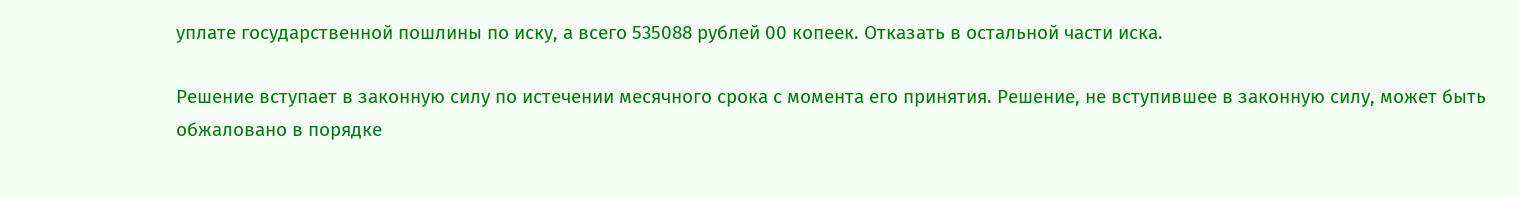уплате государственной пошлины по иску, а всего 535088 рублей 00 копеек. Отказать в остальной части иска.

Решение вступает в законную силу по истечении месячного срока с момента его принятия. Решение, не вступившее в законную силу, может быть обжаловано в порядке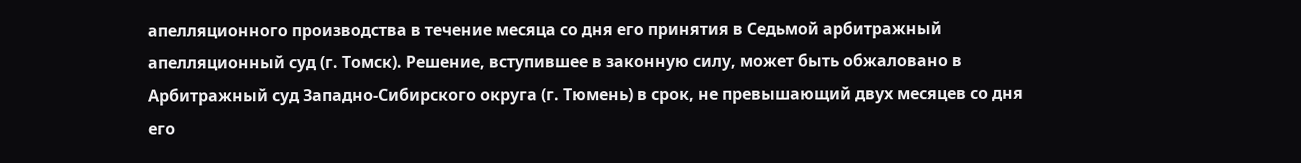апелляционного производства в течение месяца со дня его принятия в Седьмой арбитражный апелляционный суд (г. Томск). Решение, вступившее в законную силу, может быть обжаловано в Арбитражный суд Западно-Сибирского округа (г. Тюмень) в срок, не превышающий двух месяцев со дня его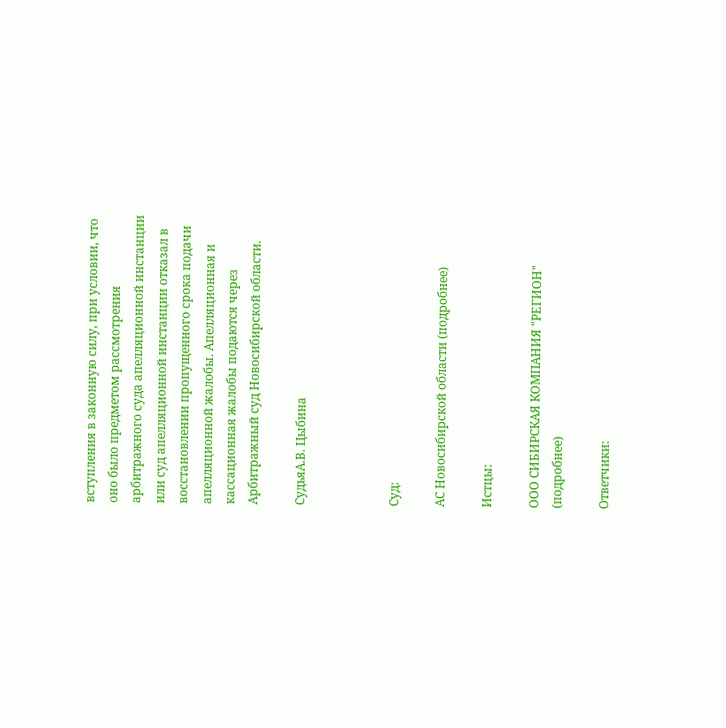вступления в законную силу, при условии, что оно было предметом рассмотрения арбитражного суда апелляционной инстанции или суд апелляционной инстанции отказал в восстановлении пропущенного срока подачи апелляционной жалобы. Апелляционная и кассационная жалобы подаются через Арбитражный суд Новосибирской области.

СудьяА.В. Цыбина



Суд:

АС Новосибирской области (подробнее)

Истцы:

ООО СИБИРСКАЯ КОМПАНИЯ "РЕГИОН" (подробнее)

Ответчики: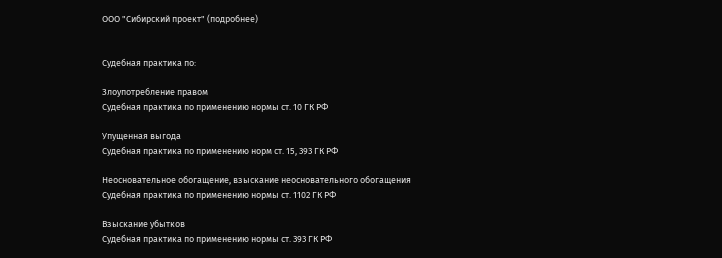ООО "Сибирский проект" (подробнее)


Судебная практика по:

Злоупотребление правом
Судебная практика по применению нормы ст. 10 ГК РФ

Упущенная выгода
Судебная практика по применению норм ст. 15, 393 ГК РФ

Неосновательное обогащение, взыскание неосновательного обогащения
Судебная практика по применению нормы ст. 1102 ГК РФ

Взыскание убытков
Судебная практика по применению нормы ст. 393 ГК РФ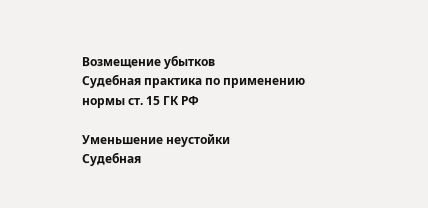Возмещение убытков
Судебная практика по применению нормы ст. 15 ГК РФ

Уменьшение неустойки
Судебная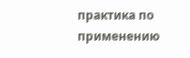практика по применению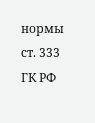нормы ст. 333 ГК РФ